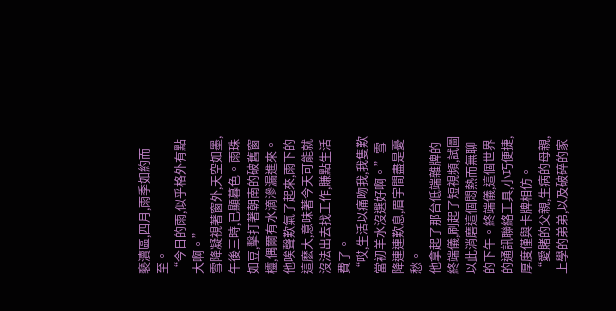褻瀆區,四月,雨季如約而至。
“今日的雨,似乎格外有點大啊。”
雪降凝視著窗外,天空如墨,午後三時,已顯暮色。雨珠如豆,擊打著朝南的破舊窗欞,偶爾有水滴滲漏進來。
他唉聲歎氣了起來,雨下的這麽大,意味著今天可能就沒法出去找工作,賺點生活費了。
“哎,生活以痛吻我,我隻歎當初羊水沒選好啊。”雪降連連歎息,眉宇間盡是憂愁。
他拿起了那台低端雜牌的終端儀,刷起了短視頻,試圖以此消磨這個悶熱而無聊的下午。終端儀,這個世界的通訊聯絡工具,小巧便捷,厚度僅與卡牌相仿。
“愛賭的父親,生病的母親,上學的弟弟,以及破碎的家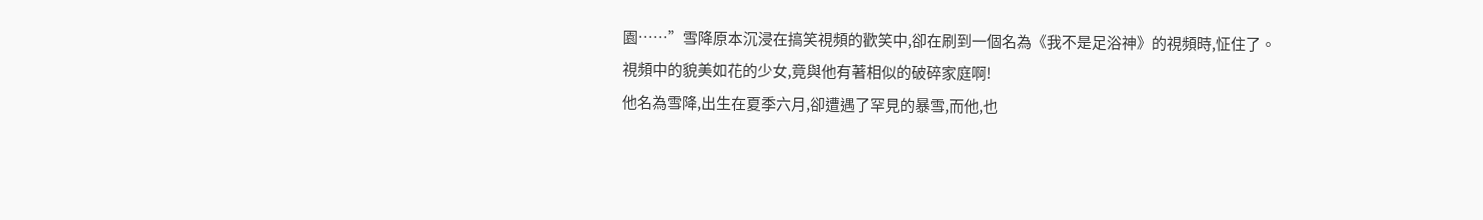園……”雪降原本沉浸在搞笑視頻的歡笑中,卻在刷到一個名為《我不是足浴神》的視頻時,怔住了。
視頻中的貌美如花的少女,竟與他有著相似的破碎家庭啊!
他名為雪降,出生在夏季六月,卻遭遇了罕見的暴雪,而他,也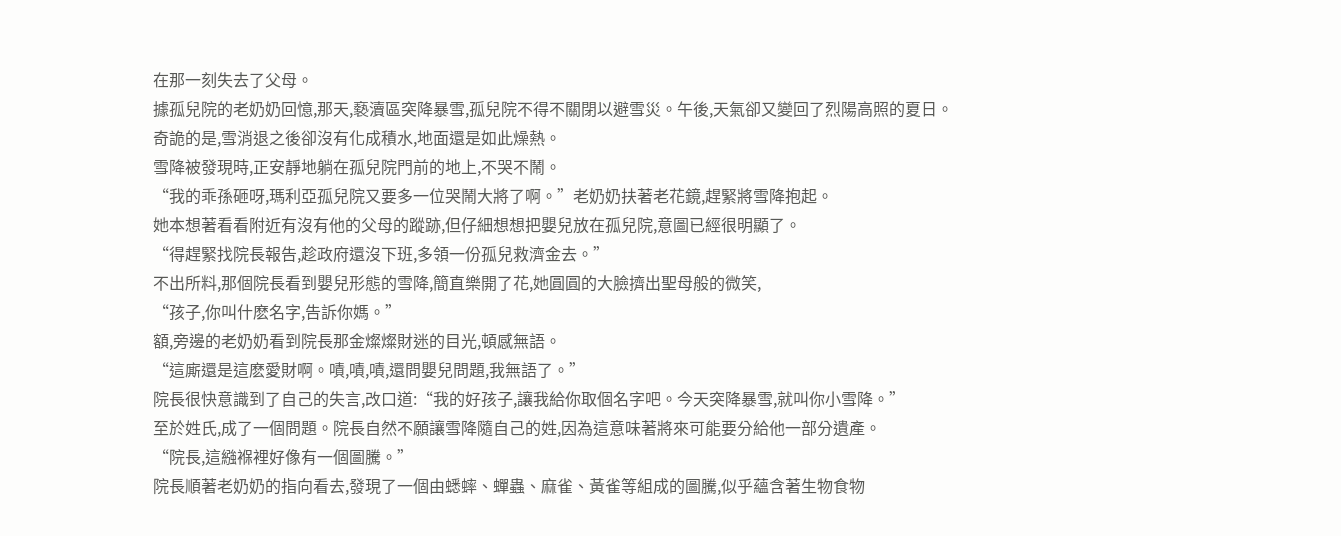在那一刻失去了父母。
據孤兒院的老奶奶回憶,那天,褻瀆區突降暴雪,孤兒院不得不關閉以避雪災。午後,天氣卻又變回了烈陽高照的夏日。
奇詭的是,雪消退之後卻沒有化成積水,地面還是如此燥熱。
雪降被發現時,正安靜地躺在孤兒院門前的地上,不哭不鬧。
“我的乖孫砸呀,瑪利亞孤兒院又要多一位哭鬧大將了啊。”老奶奶扶著老花鏡,趕緊將雪降抱起。
她本想著看看附近有沒有他的父母的蹤跡,但仔細想想把嬰兒放在孤兒院,意圖已經很明顯了。
“得趕緊找院長報告,趁政府還沒下班,多領一份孤兒救濟金去。”
不出所料,那個院長看到嬰兒形態的雪降,簡直樂開了花,她圓圓的大臉擠出聖母般的微笑,
“孩子,你叫什麽名字,告訴你媽。”
額,旁邊的老奶奶看到院長那金燦燦財迷的目光,頓感無語。
“這廝還是這麽愛財啊。嘖,嘖,嘖,還問嬰兒問題,我無語了。”
院長很快意識到了自己的失言,改口道:“我的好孩子,讓我給你取個名字吧。今天突降暴雪,就叫你小雪降。”
至於姓氏,成了一個問題。院長自然不願讓雪降隨自己的姓,因為這意味著將來可能要分給他一部分遺產。
“院長,這繈褓裡好像有一個圖騰。”
院長順著老奶奶的指向看去,發現了一個由蟋蟀、蟬蟲、麻雀、黃雀等組成的圖騰,似乎蘊含著生物食物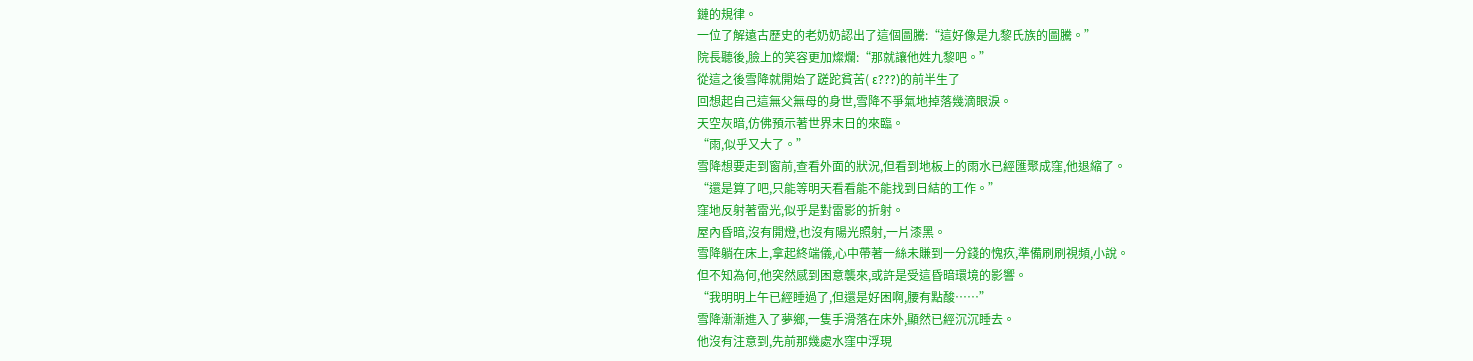鏈的規律。
一位了解遠古歷史的老奶奶認出了這個圖騰:“這好像是九黎氏族的圖騰。”
院長聽後,臉上的笑容更加燦爛:“那就讓他姓九黎吧。”
從這之後雪降就開始了蹉跎貧苦( ε???)的前半生了
回想起自己這無父無母的身世,雪降不爭氣地掉落幾滴眼淚。
天空灰暗,仿佛預示著世界末日的來臨。
“雨,似乎又大了。”
雪降想要走到窗前,查看外面的狀況,但看到地板上的雨水已經匯聚成窪,他退縮了。
“還是算了吧,只能等明天看看能不能找到日結的工作。”
窪地反射著雷光,似乎是對雷影的折射。
屋內昏暗,沒有開燈,也沒有陽光照射,一片漆黑。
雪降躺在床上,拿起終端儀,心中帶著一絲未賺到一分錢的愧疚,準備刷刷視頻,小說。
但不知為何,他突然感到困意襲來,或許是受這昏暗環境的影響。
“我明明上午已經睡過了,但還是好困啊,腰有點酸……”
雪降漸漸進入了夢鄉,一隻手滑落在床外,顯然已經沉沉睡去。
他沒有注意到,先前那幾處水窪中浮現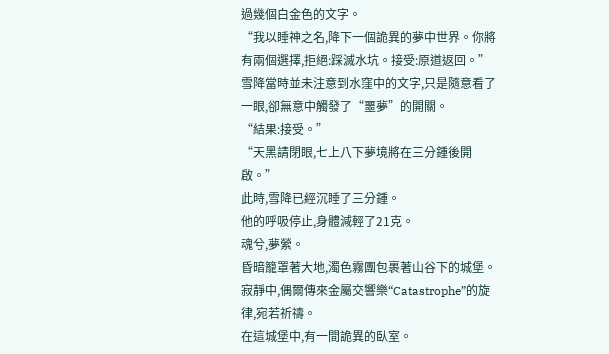過幾個白金色的文字。
“我以睡神之名,降下一個詭異的夢中世界。你將有兩個選擇,拒絕:踩滅水坑。接受:原道返回。”
雪降當時並未注意到水窪中的文字,只是隨意看了一眼,卻無意中觸發了“噩夢”的開關。
“結果:接受。”
“天黑請閉眼,七上八下夢境將在三分鍾後開啟。”
此時,雪降已經沉睡了三分鍾。
他的呼吸停止,身體減輕了21克。
魂兮,夢縈。
昏暗籠罩著大地,濁色霧團包裹著山谷下的城堡。
寂靜中,偶爾傳來金屬交響樂“Catastrophe”的旋律,宛若祈禱。
在這城堡中,有一間詭異的臥室。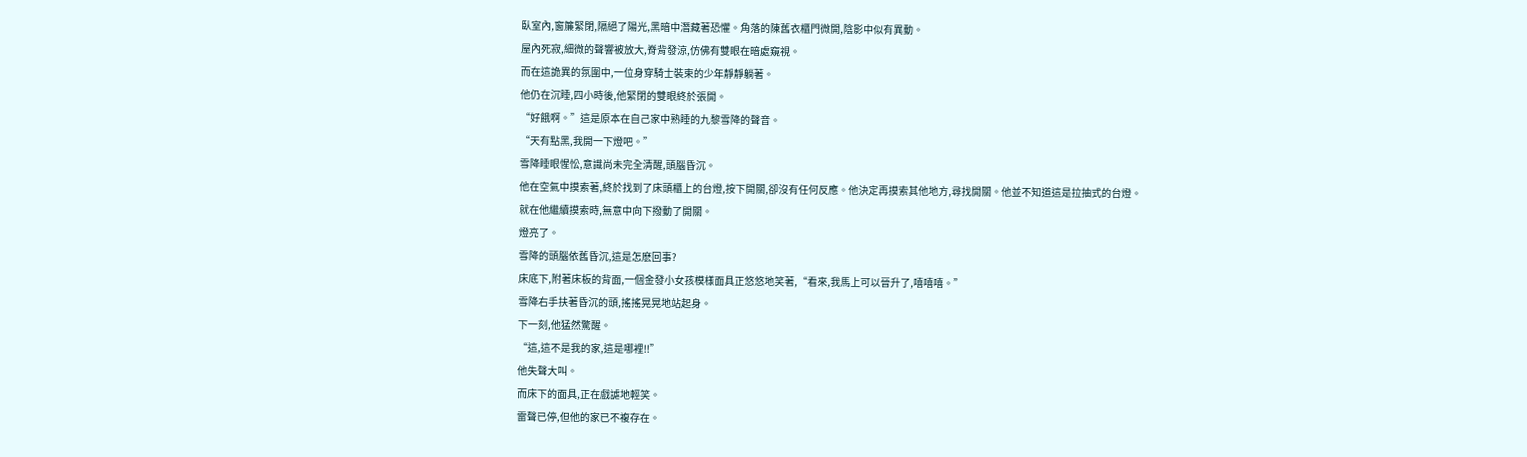臥室內,窗簾緊閉,隔絕了陽光,黑暗中潛藏著恐懼。角落的陳舊衣櫃門微開,陰影中似有異動。
屋內死寂,細微的聲響被放大,脊背發涼,仿佛有雙眼在暗處窺視。
而在這詭異的氛圍中,一位身穿騎士裝束的少年靜靜躺著。
他仍在沉睡,四小時後,他緊閉的雙眼終於張開。
“好餓啊。”這是原本在自己家中熟睡的九黎雪降的聲音。
“天有點黑,我開一下燈吧。”
雪降睡眼惺忪,意識尚未完全清醒,頭腦昏沉。
他在空氣中摸索著,終於找到了床頭櫃上的台燈,按下開關,卻沒有任何反應。他決定再摸索其他地方,尋找開關。他並不知道這是拉抽式的台燈。
就在他繼續摸索時,無意中向下撥動了開關。
燈亮了。
雪降的頭腦依舊昏沉,這是怎麽回事?
床底下,附著床板的背面,一個金發小女孩模樣面具正悠悠地笑著,“看來,我馬上可以晉升了,嘻嘻嘻。”
雪降右手扶著昏沉的頭,搖搖晃晃地站起身。
下一刻,他猛然驚醒。
“這,這不是我的家,這是哪裡!!”
他失聲大叫。
而床下的面具,正在戲謔地輕笑。
雷聲已停,但他的家已不複存在。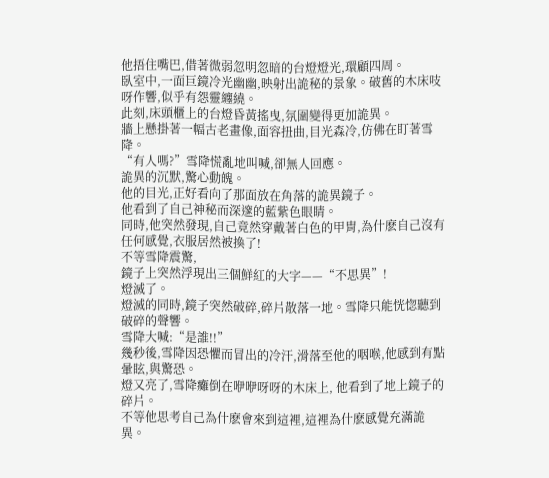他捂住嘴巴,借著微弱忽明忽暗的台燈燈光,環顧四周。
臥室中,一面巨鏡冷光幽幽,映射出詭秘的景象。破舊的木床吱呀作響,似乎有怨靈纏繞。
此刻,床頭櫃上的台燈昏黃搖曳,氛圍變得更加詭異。
牆上懸掛著一幅古老畫像,面容扭曲,目光森冷,仿佛在盯著雪降。
“有人嗎?”雪降慌亂地叫喊,卻無人回應。
詭異的沉默,驚心動魄。
他的目光,正好看向了那面放在角落的詭異鏡子。
他看到了自己神秘而深邃的藍紫色眼睛。
同時,他突然發現,自己竟然穿戴著白色的甲胄,為什麽自己沒有任何感覺,衣服居然被換了!
不等雪降震驚,
鏡子上突然浮現出三個鮮紅的大字——“不思異”!
燈滅了。
燈滅的同時,鏡子突然破碎,碎片散落一地。雪降只能恍惚聽到破碎的聲響。
雪降大喊:“是誰!!”
幾秒後,雪降因恐懼而冒出的冷汗,滑落至他的咽喉,他感到有點暈眩,與驚恐。
燈又亮了,雪降癱倒在咿咿呀呀的木床上, 他看到了地上鏡子的碎片。
不等他思考自己為什麽會來到這裡,這裡為什麽感覺充滿詭異。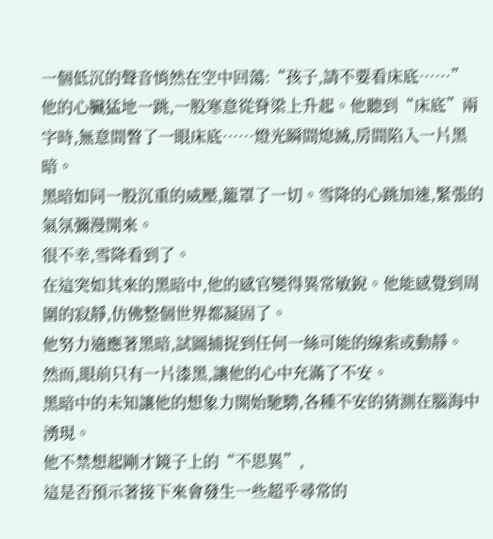一個低沉的聲音悄然在空中回蕩:“孩子,請不要看床底……”
他的心臟猛地一跳,一股寒意從脊梁上升起。他聽到“床底”兩字時,無意間瞥了一眼床底……燈光瞬間熄滅,房間陷入一片黑暗。
黑暗如同一股沉重的威壓,籠罩了一切。雪降的心跳加速,緊張的氣氛彌漫開來。
很不幸,雪降看到了。
在這突如其來的黑暗中,他的感官變得異常敏銳。他能感覺到周圍的寂靜,仿佛整個世界都凝固了。
他努力適應著黑暗,試圖捕捉到任何一絲可能的線索或動靜。
然而,眼前只有一片漆黑,讓他的心中充滿了不安。
黑暗中的未知讓他的想象力開始馳騁,各種不安的猜測在腦海中湧現。
他不禁想起剛才鏡子上的“不思異”,
這是否預示著接下來會發生一些超乎尋常的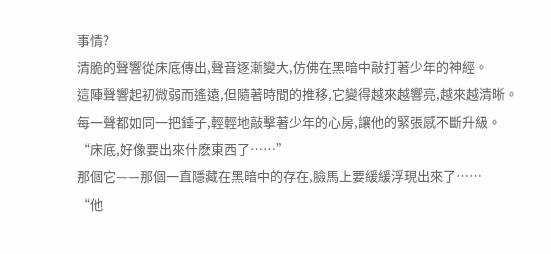事情?
清脆的聲響從床底傳出,聲音逐漸變大,仿佛在黑暗中敲打著少年的神經。
這陣聲響起初微弱而遙遠,但隨著時間的推移,它變得越來越響亮,越來越清晰。
每一聲都如同一把錘子,輕輕地敲擊著少年的心房,讓他的緊張感不斷升級。
“床底,好像要出來什麽東西了……”
那個它——那個一直隱藏在黑暗中的存在,臉馬上要緩緩浮現出來了……
“他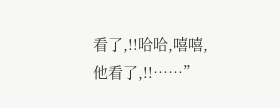看了,!!哈哈,嘻嘻,他看了,!!……”